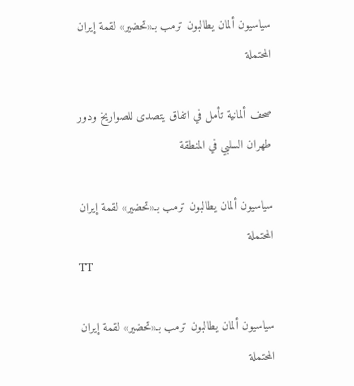سياسيون ألمان يطالبون ترمب بـ«تحضير» لقمة إيران المحتملة

صحف ألمانية تأمل في اتفاق يتصدى للصواريخ ودور طهران السلبي في المنطقة

سياسيون ألمان يطالبون ترمب بـ«تحضير» لقمة إيران المحتملة
TT

سياسيون ألمان يطالبون ترمب بـ«تحضير» لقمة إيران المحتملة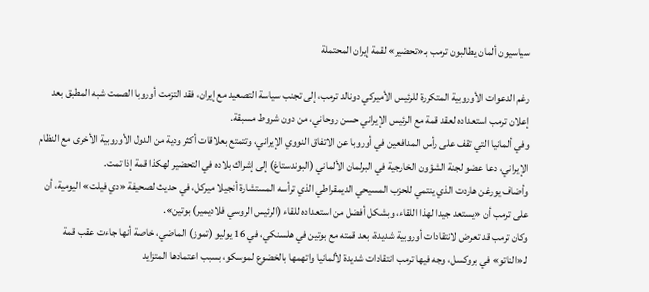سياسيون ألمان يطالبون ترمب بـ«تحضير» لقمة إيران المحتملة

رغم الدعوات الأوروبية المتكررة للرئيس الأميركي دونالد ترمب، إلى تجنب سياسة التصعيد مع إيران، فقد التزمت أوروبا الصمت شبه المطبق بعد إعلان ترمب استعداده لعقد قمة مع الرئيس الإيراني حسن روحاني، من دون شروط مسبقة.
وفي ألمانيا التي تقف على رأس المدافعين في أوروبا عن الاتفاق النووي الإيراني، وتتمتع بعلاقات أكثر ودية من الدول الأوروبية الأخرى مع النظام الإيراني، دعا عضو لجنة الشؤون الخارجية في البرلمان الألماني (البوندستاغ) إلى إشراك بلاده في التحضير لهكذا قمة إذا تمت.
وأضاف يورغن هاردت الذي ينتمي للحزب المسيحي الديمقراطي الذي ترأسه المستشارة أنجيلا ميركل، في حديث لصحيفة «دي فيلت» اليومية، أن على ترمب أن «يستعد جيدا لهذا اللقاء، وبشكل أفضل من استعداده للقاء (الرئيس الروسي فلاديمير) بوتين».
وكان ترمب قد تعرض لانتقادات أوروبية شديدة، بعد قمته مع بوتين في هلسنكي، في 16 يوليو (تموز) الماضي، خاصة أنها جاءت عقب قمة لـ«الناتو» في بروكسل، وجه فيها ترمب انتقادات شديدة لألمانيا واتهمها بالخضوع لموسكو، بسبب اعتمادها المتزايد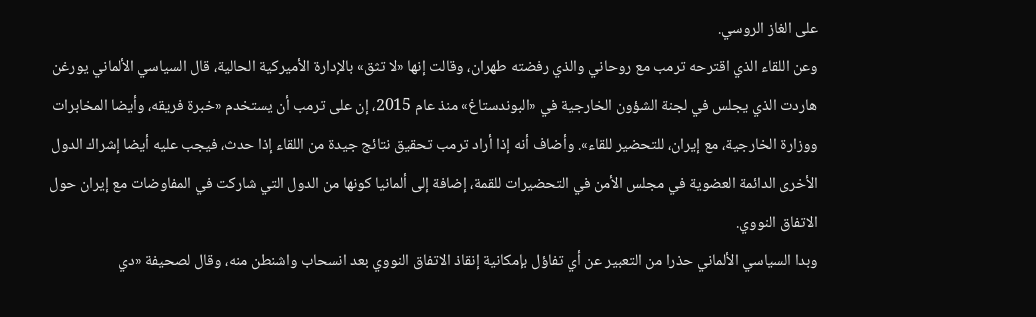على الغاز الروسي.
وعن اللقاء الذي اقترحه ترمب مع روحاني والذي رفضته طهران، وقالت إنها «لا تثق» بالإدارة الأميركية الحالية، قال السياسي الألماني يورغن هاردت الذي يجلس في لجنة الشؤون الخارجية في «البوندستاغ» منذ عام 2015، إن على ترمب أن يستخدم «خبرة فريقه، وأيضا المخابرات ووزارة الخارجية، مع إيران، للتحضير للقاء». وأضاف أنه إذا أراد ترمب تحقيق نتائج جيدة من اللقاء إذا حدث، فيجب عليه أيضا إشراك الدول الأخرى الدائمة العضوية في مجلس الأمن في التحضيرات للقمة، إضافة إلى ألمانيا كونها من الدول التي شاركت في المفاوضات مع إيران حول الاتفاق النووي.
وبدا السياسي الألماني حذرا من التعبير عن أي تفاؤل بإمكانية إنقاذ الاتفاق النووي بعد انسحاب واشنطن منه، وقال لصحيفة «دي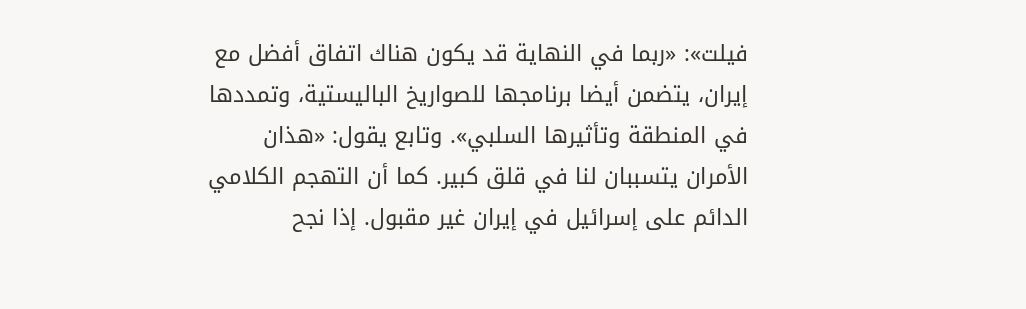فيلت»: «ربما في النهاية قد يكون هناك اتفاق أفضل مع إيران، يتضمن أيضا برنامجها للصواريخ الباليستية، وتمددها في المنطقة وتأثيرها السلبي». وتابع يقول: «هذان الأمران يتسببان لنا في قلق كبير. كما أن التهجم الكلامي الدائم على إسرائيل في إيران غير مقبول. إذا نجح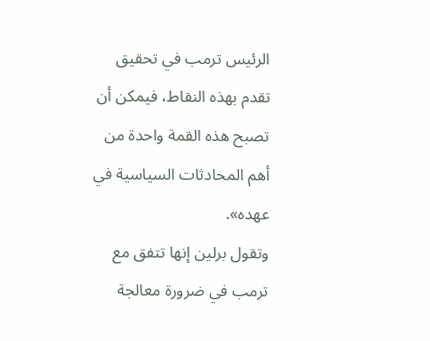الرئيس ترمب في تحقيق تقدم بهذه النقاط، فيمكن أن تصبح هذه القمة واحدة من أهم المحادثات السياسية في عهده».
وتقول برلين إنها تتفق مع ترمب في ضرورة معالجة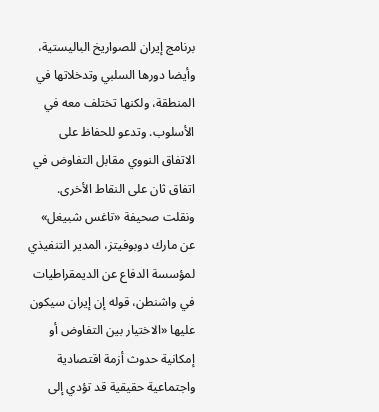برنامج إيران للصواريخ الباليستية، وأيضا دورها السلبي وتدخلاتها في المنطقة، ولكنها تختلف معه في الأسلوب. وتدعو للحفاظ على الاتفاق النووي مقابل التفاوض في اتفاق ثان على النقاط الأخرى.
ونقلت صحيفة «تاغس شبيغل» عن مارك دوبوفيتز، المدير التنفيذي لمؤسسة الدفاع عن الديمقراطيات في واشنطن، قوله إن إيران سيكون عليها «الاختيار بين التفاوض أو إمكانية حدوث أزمة اقتصادية واجتماعية حقيقية قد تؤدي إلى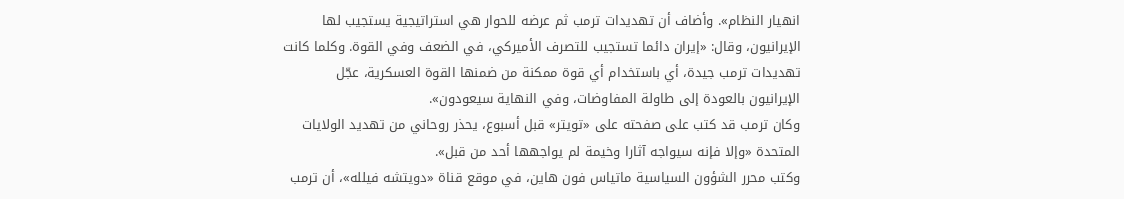انهيار النظام». وأضاف أن تهديدات ترمب ثم عرضه للحوار هي استراتيجية يستجيب لها الإيرانيون، وقال: «إيران دائما تستجيب للتصرف الأميركي، في الضعف وفي القوة. وكلما كانت تهديدات ترمب جيدة، أي باستخدام أي قوة ممكنة من ضمنها القوة العسكرية، عجّل الإيرانيون بالعودة إلى طاولة المفاوضات، وفي النهاية سيعودون».
وكان ترمب قد كتب على صفحته على «تويتر» قبل أسبوع، يحذر روحاني من تهديد الولايات المتحدة «وإلا فإنه سيواجه آثارا وخيمة لم يواجهها أحد من قبل».
وكتب محرر الشؤون السياسية ماتياس فون هاين، في موقع قناة «دويتشه فيلله»، أن ترمب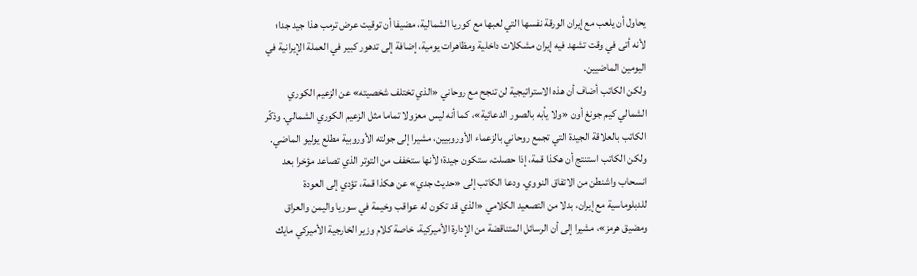يحاول أن يلعب مع إيران الورقة نفسها التي لعبها مع كوريا الشمالية، مضيفا أن توقيت عرض ترمب هذا جيد جدا؛ لأنه أتى في وقت تشهد فيه إيران مشكلات داخلية ومظاهرات يومية، إضافة إلى تدهور كبير في العملة الإيرانية في اليومين الماضيين.
ولكن الكاتب أضاف أن هذه الاستراتيجية لن تنجح مع روحاني «الذي تختلف شخصيته» عن الزعيم الكوري الشمالي كيم جونغ أون «ولا يأبه بالصور الدعائية»، كما أنه ليس معزولا تماما مثل الزعيم الكوري الشمالي. وذكّر الكاتب بالعلاقة الجيدة التي تجمع روحاني بالزعماء الأوروبيين، مشيرا إلى جولته الأوروبية مطلع يوليو الماضي.
ولكن الكاتب استنتج أن هكذا قمة، إذا حصلت، ستكون جيدة؛ لأنها ستخفف من التوتر الذي تصاعد مؤخرا بعد انسحاب واشنطن من الاتفاق النووي. ودعا الكاتب إلى «حديث جدي» عن هكذا قمة، تؤدي إلى العودة للدبلوماسية مع إيران، بدلا من التصعيد الكلامي «الذي قد تكون له عواقب وخيمة في سوريا واليمن والعراق ومضيق هرمز»، مشيرا إلى أن الرسائل المتناقضة من الإدارة الأميركية، خاصة كلام وزير الخارجية الأميركي مايك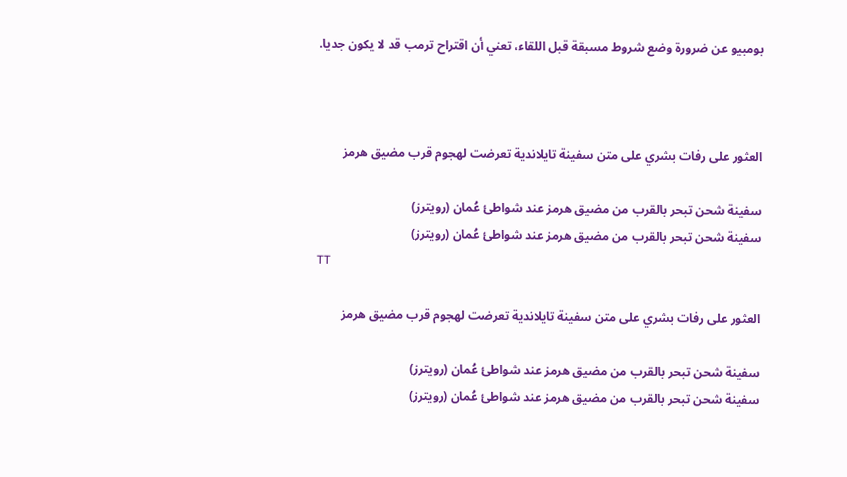بومبيو عن ضرورة وضع شروط مسبقة قبل اللقاء، تعني أن اقتراح ترمب قد لا يكون جديا.



العثور على رفات بشري على متن سفينة تايلاندية تعرضت لهجوم قرب مضيق هرمز

سفينة شحن تبحر بالقرب من مضيق هرمز عند شواطئ عُمان (رويترز)
سفينة شحن تبحر بالقرب من مضيق هرمز عند شواطئ عُمان (رويترز)
TT

العثور على رفات بشري على متن سفينة تايلاندية تعرضت لهجوم قرب مضيق هرمز

سفينة شحن تبحر بالقرب من مضيق هرمز عند شواطئ عُمان (رويترز)
سفينة شحن تبحر بالقرب من مضيق هرمز عند شواطئ عُمان (رويترز)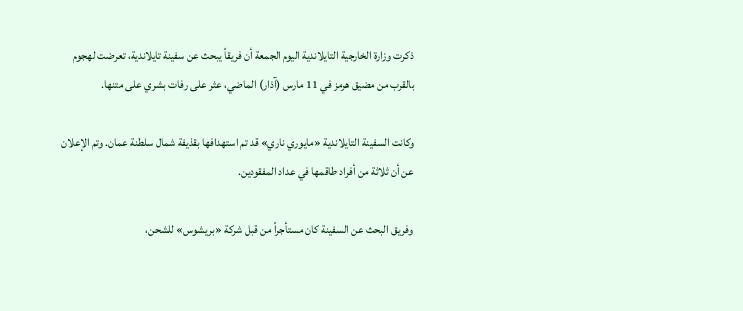ذكرت وزارة الخارجية التايلاندية اليوم الجمعة أن فريقاً يبحث عن سفينة تايلاندية، تعرضت لهجوم بالقرب من مضيق هرمز في 11 مارس (آذار) الماضي، عثر على رفات بشري على متنها.

وكانت السفينة التايلاندية «مايوري ناري» قد تم استهدافها بقذيفة شمال سلطنة عمان. وتم الإعلان عن أن ثلاثة من أفراد طاقمها في عداد المفقودين.

وفريق البحث عن السفينة كان مستأجراً من قبل شركة «بريشوس» للشحن،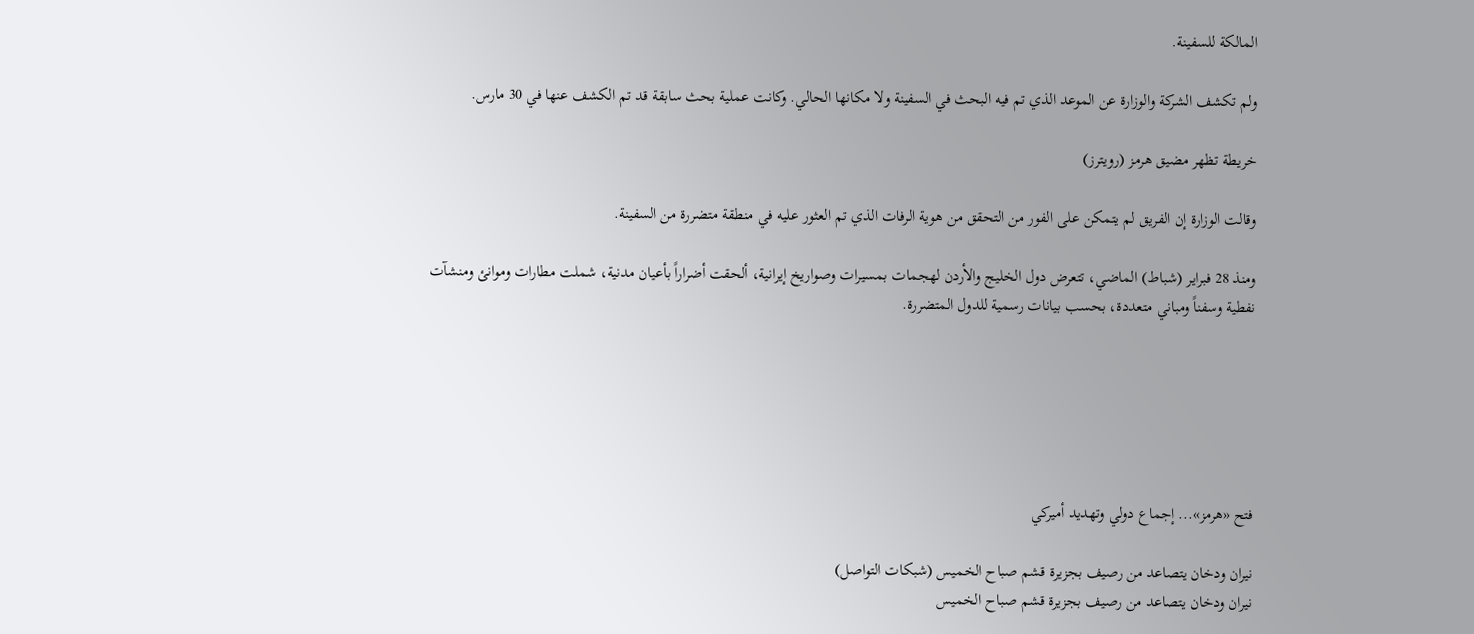المالكة للسفينة.

ولم تكشف الشركة والوزارة عن الموعد الذي تم فيه البحث في السفينة ولا مكانها الحالي. وكانت عملية بحث سابقة قد تم الكشف عنها في 30 مارس.

خريطة تظهر مضيق هرمز (رويترز)

وقالت الوزارة إن الفريق لم يتمكن على الفور من التحقق من هوية الرفات الذي تم العثور عليه في منطقة متضررة من السفينة.

ومنذ 28 فبراير (شباط) الماضي، تتعرض دول الخليج والأردن لهجمات بمسيرات وصواريخ إيرانية، ألحقت أضراراً بأعيان مدنية، شملت مطارات وموانئ ومنشآت نفطية وسفناً ومباني متعددة، بحسب بيانات رسمية للدول المتضررة.






فتح «هرمز»... إجماع دولي وتهديد أميركي

نيران ودخان يتصاعد من رصيف بجزيرة قشم صباح الخميس (شبكات التواصل)
نيران ودخان يتصاعد من رصيف بجزيرة قشم صباح الخميس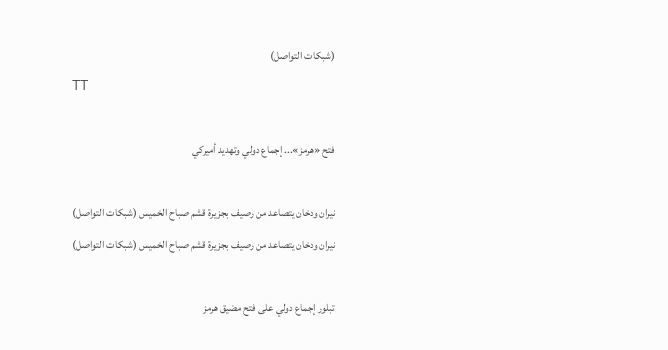(شبكات التواصل)
TT

فتح «هرمز»... إجماع دولي وتهديد أميركي

نيران ودخان يتصاعد من رصيف بجزيرة قشم صباح الخميس (شبكات التواصل)
نيران ودخان يتصاعد من رصيف بجزيرة قشم صباح الخميس (شبكات التواصل)

تبلور إجماع دولي على فتح مضيق هرمز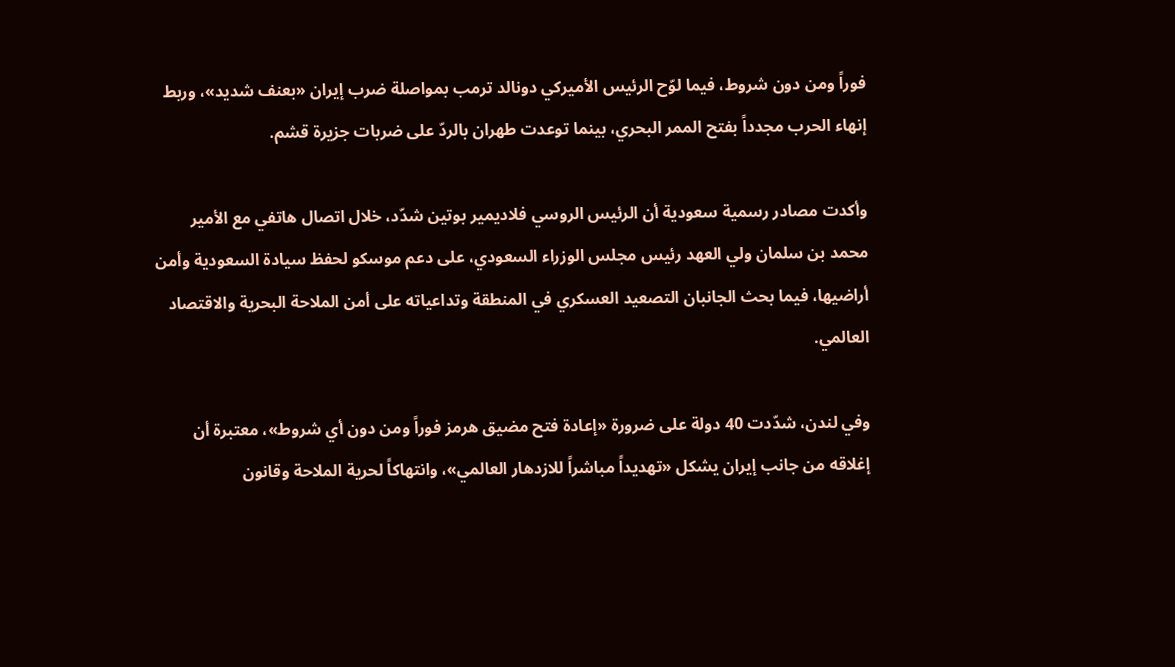فوراً ومن دون شروط، فيما لوّح الرئيس الأميركي دونالد ترمب بمواصلة ضرب إيران «بعنف شديد»، وربط إنهاء الحرب مجدداً بفتح الممر البحري، بينما توعدت طهران بالردّ على ضربات جزيرة قشم.

وأكدت مصادر رسمية سعودية أن الرئيس الروسي فلاديمير بوتين شدّد، خلال اتصال هاتفي مع الأمير محمد بن سلمان ولي العهد رئيس مجلس الوزراء السعودي، على دعم موسكو لحفظ سيادة السعودية وأمن أراضيها، فيما بحث الجانبان التصعيد العسكري في المنطقة وتداعياته على أمن الملاحة البحرية والاقتصاد العالمي.

وفي لندن، شدّدت 40 دولة على ضرورة «إعادة فتح مضيق هرمز فوراً ومن دون أي شروط»، معتبرة أن إغلاقه من جانب إيران يشكل «تهديداً مباشراً للازدهار العالمي»، وانتهاكاً لحرية الملاحة وقانون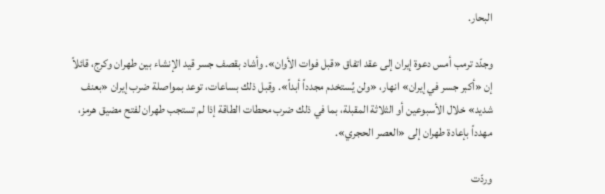البحار.

وجدّد ترمب أمس دعوة إيران إلى عقد اتفاق «قبل فوات الأوان». وأشاد بقصف جسر قيد الإنشاء بين طهران وكرج، قائلاً إن «أكبر جسر في إيران» انهار، «ولن يُستخدم مجدداً أبداً». وقبل ذلك بساعات، توعد بمواصلة ضرب إيران «بعنف شديد» خلال الأسبوعين أو الثلاثة المقبلة، بما في ذلك ضرب محطات الطاقة إذا لم تستجب طهران لفتح مضيق هرمز، مهدداً بإعادة طهران إلى «العصر الحجري».

وردّت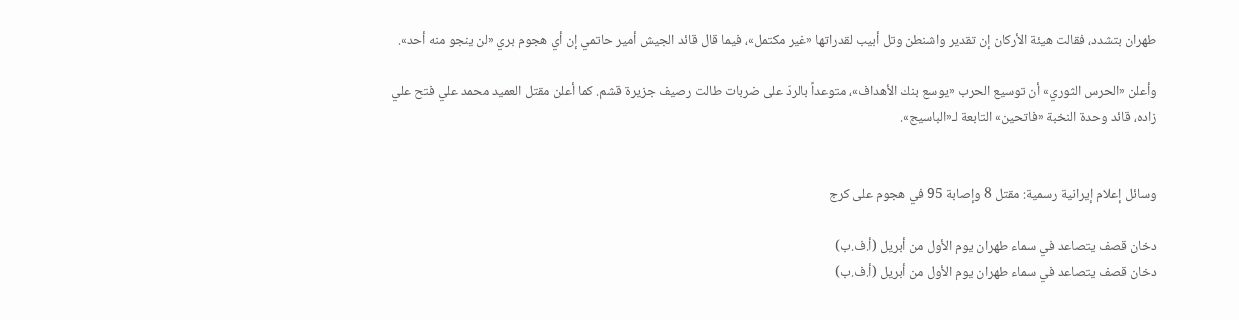طهران بتشدد، فقالت هيئة الأركان إن تقدير واشنطن وتل أبيب لقدراتها «غير مكتمل»، فيما قال قائد الجيش أمير حاتمي إن أي هجوم بري «لن ينجو منه أحد».

وأعلن «الحرس الثوري» أن توسيع الحرب «يوسع بنك الأهداف»، متوعداً بالردّ على ضربات طالت رصيف جزيرة قشم. كما أعلن مقتل العميد محمد علي فتح علي زاده، قائد وحدة النخبة «فاتحين» التابعة لـ«الباسيج».


وسائل إعلام إيرانية رسمية: مقتل 8 وإصابة 95 في هجوم على كرج

دخان قصف يتصاعد في سماء طهران يوم الأول من أبريل (أ.ف.ب)
دخان قصف يتصاعد في سماء طهران يوم الأول من أبريل (أ.ف.ب)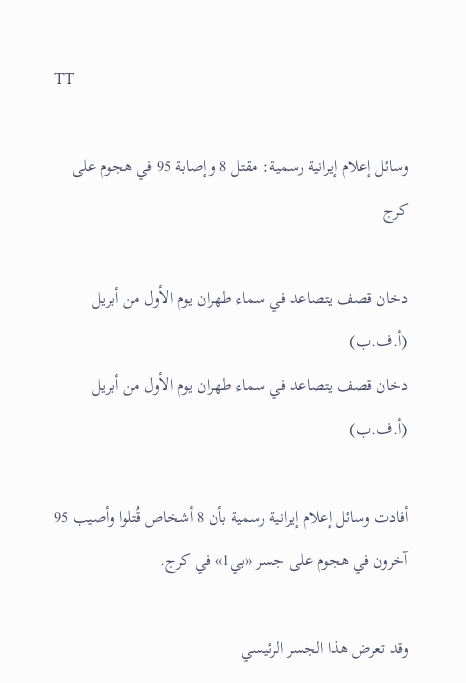TT

وسائل إعلام إيرانية رسمية: مقتل 8 وإصابة 95 في هجوم على كرج

دخان قصف يتصاعد في سماء طهران يوم الأول من أبريل (أ.ف.ب)
دخان قصف يتصاعد في سماء طهران يوم الأول من أبريل (أ.ف.ب)

أفادت وسائل إعلام إيرانية رسمية بأن 8 أشخاص قُتلوا وأصيب 95 آخرون في هجوم على جسر «بي1» في كرج.

وقد تعرض هذا الجسر الرئيسي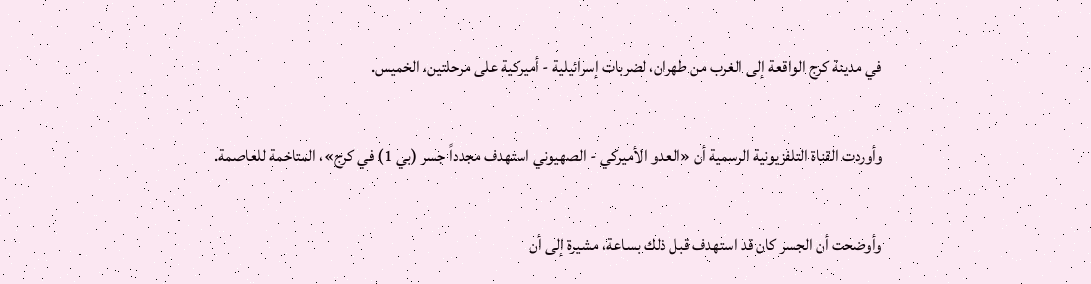في مدينة كرج الواقعة إلى الغرب من طهران، لضربات إسرائيلية - أميركية على مرحلتين، الخميس.

وأوردت القناة التلفزيونية الرسمية أن «العدو الأميركي - الصهيوني استهدف مجدداً جسر (بي 1) في كرج»، المتاخمة للعاصمة.

وأوضحت أن الجسر كان قد استهدف قبل ذلك بساعة، مشيرة إلى أن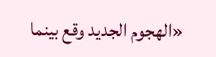«الهجوم الجديد وقع بينما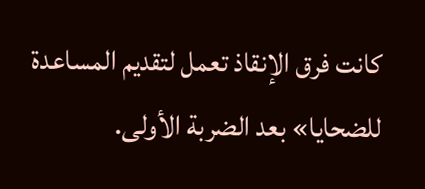كانت فرق الإنقاذ تعمل لتقديم المساعدة للضحايا» بعد الضربة الأولى.